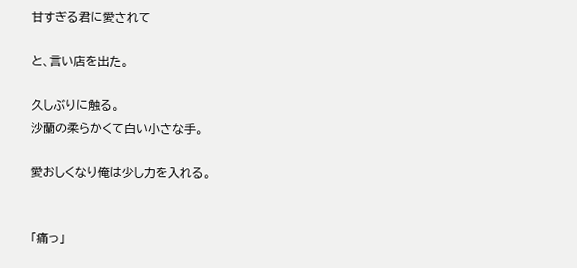甘すぎる君に愛されて

と、言い店を出た。

久しぶりに触る。
沙蘭の柔らかくて白い小さな手。

愛おしくなり俺は少し力を入れる。


「痛っ」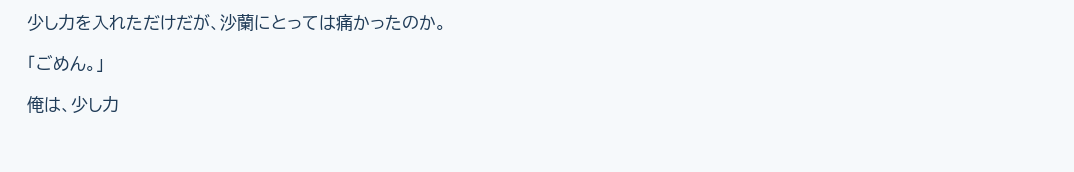少し力を入れただけだが、沙蘭にとっては痛かったのか。

「ごめん。」

俺は、少し力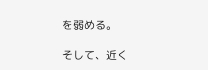を弱める。

そして、近く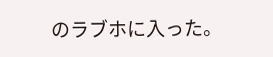のラブホに入った。